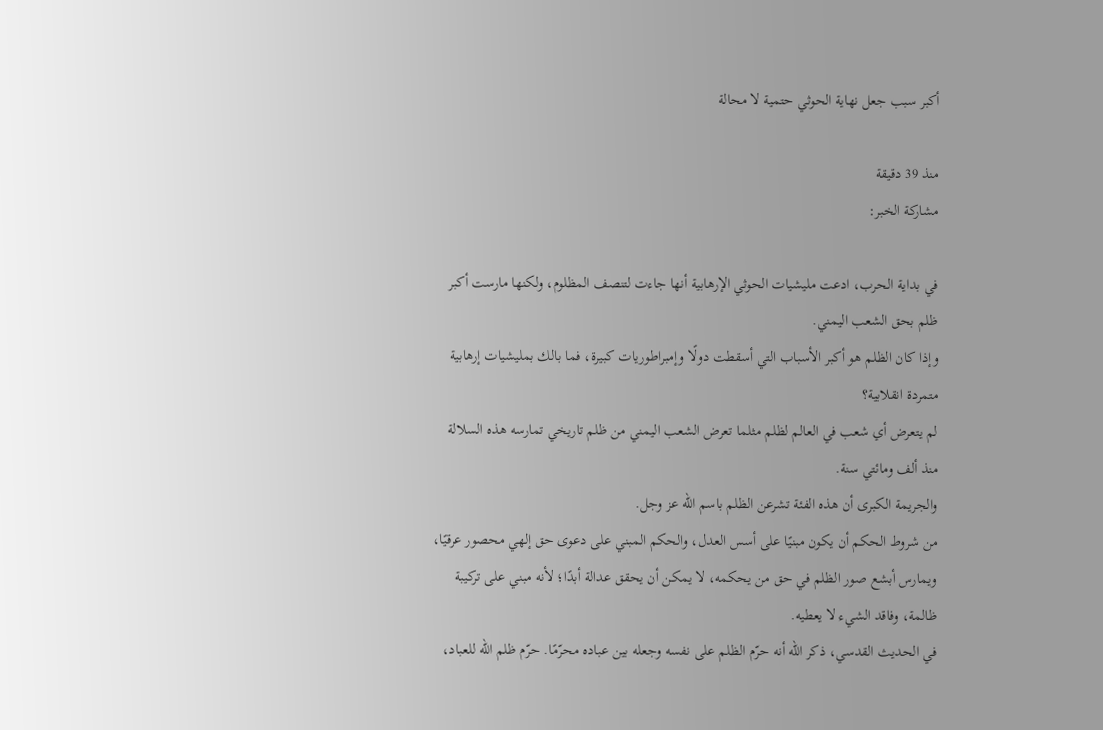أكبر سبب جعل نهاية الحوثي حتمية لا محالة

منذ 39 دقيقة
مشاركة الخبر:

في بداية الحرب، ادعت مليشيات الحوثي الإرهابية أنها جاءت لتنصف المظلوم، ولكنها مارست أكبر ظلم بحق الشعب اليمني.
وإذا كان الظلم هو أكبر الأسباب التي أسقطت دولًا وإمبراطوريات كبيرة، فما بالك بمليشيات إرهابية متمردة انقلابية؟
لم يتعرض أي شعب في العالم لظلم مثلما تعرض الشعب اليمني من ظلم تاريخي تمارسه هذه السلالة منذ ألف ومائتي سنة.
والجريمة الكبرى أن هذه الفئة تشرعن الظلم باسم الله عز وجل.
من شروط الحكم أن يكون مبنيًا على أسس العدل، والحكم المبني على دعوى حق إلهي محصور عرقيًا، ويمارس أبشع صور الظلم في حق من يحكمه، لا يمكن أن يحقق عدالة أبدًا؛ لأنه مبني على تركيبة ظالمة، وفاقد الشيء لا يعطيه.
في الحديث القدسي، ذكر الله أنه حرّم الظلم على نفسه وجعله بين عباده محرّمًا. حرّم ظلم الله للعباد،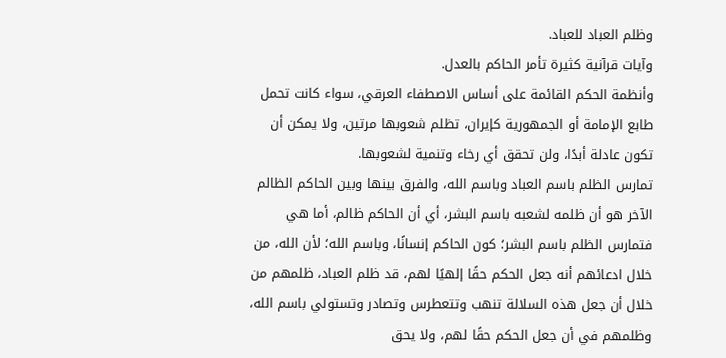وظلم العباد للعباد.
وآيات قرآنية كثيرة تأمر الحاكم بالعدل.
وأنظمة الحكم القائمة على أساس الاصطفاء العرقي، سواء كانت تحمل طابع الإمامة أو الجمهورية كإيران، تظلم شعوبها مرتين، ولا يمكن أن تكون عادلة أبدًا، ولن تحقق أي رخاء وتنمية لشعوبها.
تمارس الظلم باسم العباد وباسم الله، والفرق بينها وبين الحاكم الظالم الآخر هو أن ظلمه لشعبه باسم البشر، أي أن الحاكم ظالم، أما هي فتمارس الظلم باسم البشر؛ كون الحاكم إنسانًا، وباسم الله؛ لأن الله، من خلال ادعائهم أنه جعل الحكم حقًا إلهيًا لهم، قد ظلم العباد، ظلمهم من خلال أن جعل هذه السلالة تنهب وتتعطرس وتصادر وتستولي باسم الله، وظلمهم في أن جعل الحكم حقًا لهم، ولا يحق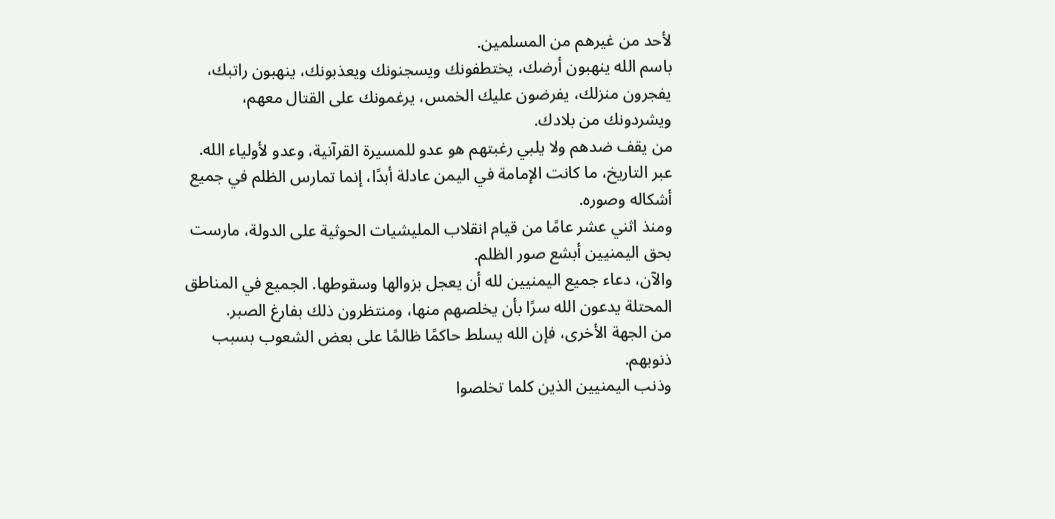لأحد من غيرهم من المسلمين.
باسم الله ينهبون أرضك، يختطفونك ويسجنونك ويعذبونك، ينهبون راتبك، يفجرون منزلك، يفرضون عليك الخمس، يرغمونك على القتال معهم، ويشردونك من بلادك.
من يقف ضدهم ولا يلبي رغبتهم هو عدو للمسيرة القرآنية، وعدو لأولياء الله.
عبر التاريخ، ما كانت الإمامة في اليمن عادلة أبدًا، إنما تمارس الظلم في جميع أشكاله وصوره.
ومنذ اثني عشر عامًا من قيام انقلاب المليشيات الحوثية على الدولة، مارست بحق اليمنيين أبشع صور الظلم.
والآن، دعاء جميع اليمنيين لله أن يعجل بزوالها وسقوطها. الجميع في المناطق المحتلة يدعون الله سرًا بأن يخلصهم منها، ومنتظرون ذلك بفارغ الصبر.
من الجهة الأخرى، فإن الله يسلط حاكمًا ظالمًا على بعض الشعوب بسبب ذنوبهم.
وذنب اليمنيين الذين كلما تخلصوا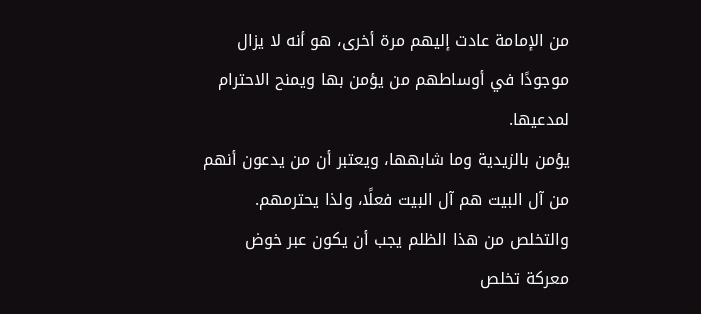من الإمامة عادت إليهم مرة أخرى، هو أنه لا يزال موجودًا في أوساطهم من يؤمن بها ويمنح الاحترام لمدعيها.
يؤمن بالزيدية وما شابهها، ويعتبر أن من يدعون أنهم من آل البيت هم آل البيت فعلًا، ولذا يحترمهم.
والتخلص من هذا الظلم يجب أن يكون عبر خوض معركة تخلص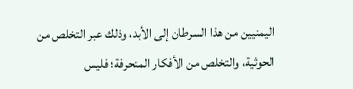اليمنيين من هذا السرطان إلى الأبد، وذلك عبر التخلص من الحوثية، والتخلص من الأفكار المنحرفة؛ فليس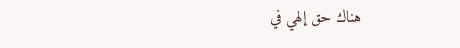هناك حق إلهي في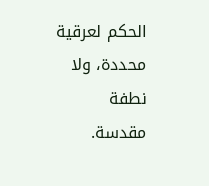الحكم لعرقية محددة، ولا نطفة مقدسة.